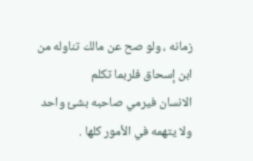زمانه ، ولو صح عن مالك تناوله من ابن إسحاق فلربما تكلم
الانسان فيرمي صاحبه بشئ واحد ولا يتهمه في الأمور كلها .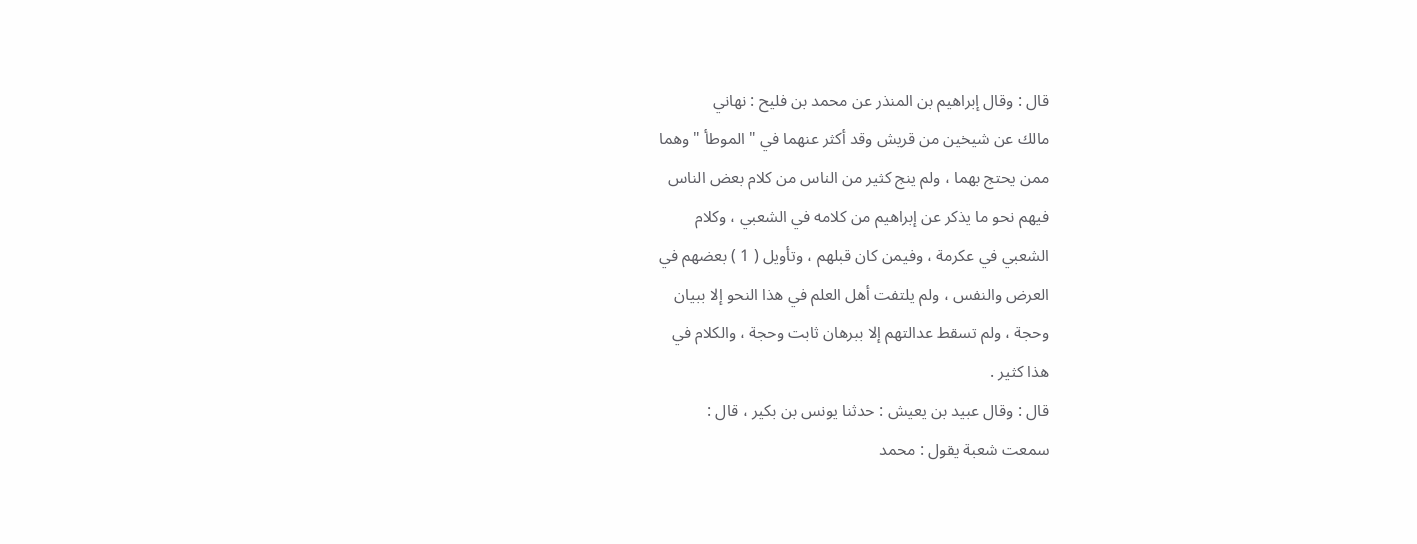قال : وقال إبراهيم بن المنذر عن محمد بن فليح : نهاني
مالك عن شيخين من قريش وقد أكثر عنهما في " الموطأ " وهما
ممن يحتج بهما ، ولم ينج كثير من الناس من كلام بعض الناس
فيهم نحو ما يذكر عن إبراهيم من كلامه في الشعبي ، وكلام
الشعبي في عكرمة ، وفيمن كان قبلهم ، وتأويل ( 1 ) بعضهم في
العرض والنفس ، ولم يلتفت أهل العلم في هذا النحو إلا ببيان
وحجة ، ولم تسقط عدالتهم إلا ببرهان ثابت وحجة ، والكلام في
هذا كثير .
قال : وقال عبيد بن يعيش : حدثنا يونس بن بكير ، قال :
سمعت شعبة يقول : محمد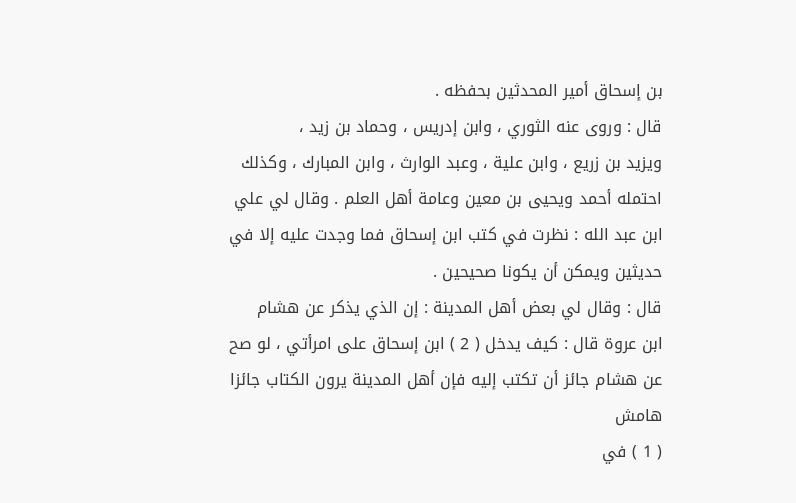بن إسحاق أمير المحدثين بحفظه .
قال : وروى عنه الثوري ، وابن إدريس ، وحماد بن زيد ،
ويزيد بن زريع ، وابن علية ، وعبد الوارث ، وابن المبارك ، وكذلك
احتمله أحمد ويحيى بن معين وعامة أهل العلم . وقال لي علي
ابن عبد الله : نظرت في كتب ابن إسحاق فما وجدت عليه إلا في
حديثين ويمكن أن يكونا صحيحين .
قال : وقال لي بعض أهل المدينة : إن الذي يذكر عن هشام
ابن عروة قال : كيف يدخل ( 2 ) ابن إسحاق على امرأتي ، لو صح
عن هشام جائز أن تكتب إليه فإن أهل المدينة يرون الكتاب جائزا
هامش
( 1 ) في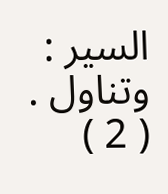السير : وتناول .
( 2 )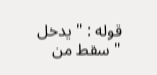قوله : " يدخل " سقط من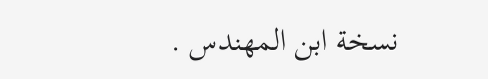نسخة ابن المهندس .